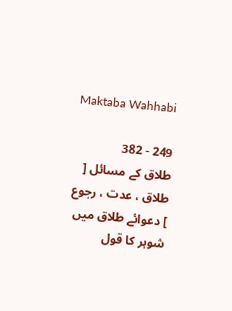Maktaba Wahhabi

249 - 382
طلاق کے مسائل [ طلاق ، عدت ، رجوع ] دعوائے طلاق میں شوہر کا قول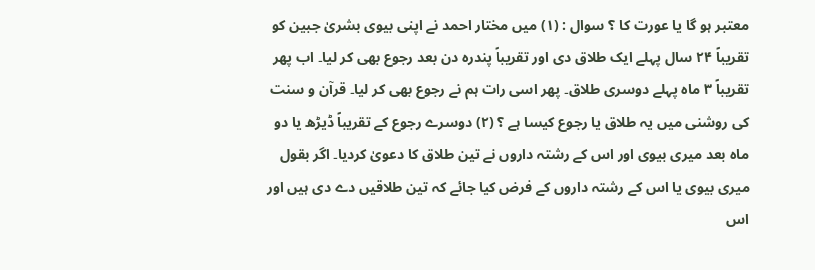معتبر ہو گا یا عورت کا ؟ سوال : (۱) میں مختار احمد نے اپنی بیوی بشریٰ جبین کو تقریباً ۲۴ سال پہلے ایک طلاق دی اور تقریباً پندرہ دن بعد رجوع بھی کر لیا۔ اب پھر تقریباً ۳ ماہ پہلے دوسری طلاق۔ پھر اسی رات ہم نے رجوع بھی کر لیا۔ قرآن و سنت کی روشنی میں یہ طلاق یا رجوع کیسا ہے ؟ (۲) دوسرے رجوع کے تقریباً ڈیڑھ یا دو ماہ بعد میری بیوی اور اس کے رشتہ داروں نے تین طلاق کا دعویٰ کردیا۔ اگر بقول میری بیوی یا اس کے رشتہ داروں کے فرض کیا جائے کہ تین طلاقیں دے دی ہیں اور اس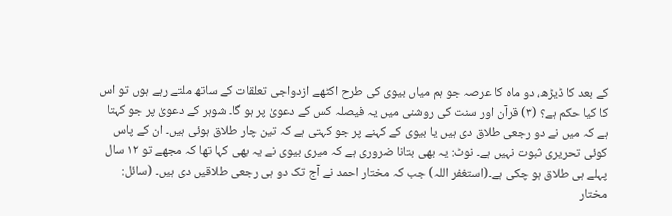کے بعد کا ڈیڑھ، دو ماہ کا عرصہ جو ہم میاں بیوی کی طرح اکٹھے ازدواجی تعلقات کے ساتھ ملتے رہے ہوں تو اس کا کیا حکم ہے؟ (۳) قرآن اور سنت کی روشنی میں یہ فیصلہ کس کے دعویٰ پر ہو گا۔ شوہر کے دعویٰ پر جو کہتا ہے کہ میں نے دو رجعی طلاق دی ہیں یا بیوی کے کہنے پر جو کہتی ہے کہ تین چار طلاق ہوئی ہیں۔ ان کے پاس کوئی تحریری ثبوت نہیں ہے۔ نوٹ: یہ بھی بتانا ضروری ہے کہ میری بیوی نے یہ بھی کہا تھا کہ مجھے تو ۱۲ سال پہلے ہی طلاق ہو چکی ہے۔(استغفر اللہ) جب کہ مختار احمد نے آج تک دو ہی رجعی طلاقیں دی ہیں۔ (سائل: مختار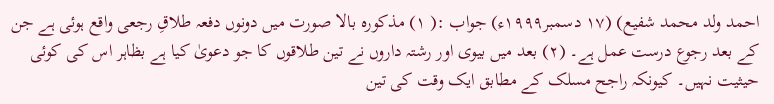احمد ولد محمد شفیع) (۱۷ دسمبر۱۹۹۹ء) جواب :( ۱) مذکورہ بالا صورت میں دونوں دفعہ طلاقِ رجعی واقع ہوئی ہے جن کے بعد رجوع درست عمل ہے۔ (۲) بعد میں بیوی اور رشتہ داروں نے تین طلاقوں کا جو دعویٰ کیا ہے بظاہر اس کی کوئی حیثیت نہیں۔ کیونکہ راجح مسلک کے مطابق ایک وقت کی تین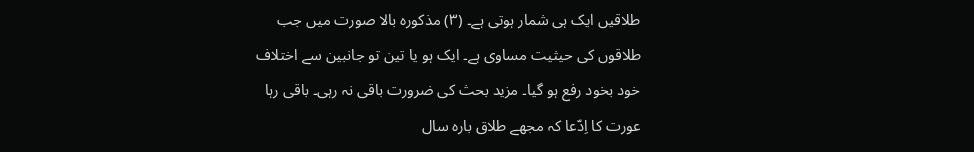طلاقیں ایک ہی شمار ہوتی ہے۔ (۳) مذکورہ بالا صورت میں جب طلاقوں کی حیثیت مساوی ہے۔ ایک ہو یا تین تو جانبین سے اختلاف خود بخود رفع ہو گیا۔ مزید بحث کی ضرورت باقی نہ رہی۔ باقی رہا عورت کا اِدّعا کہ مجھے طلاق بارہ سال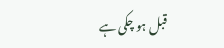قبل ہو چکی ہے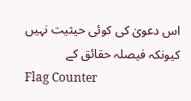اس دعویٰ کی کوئی حیثیت نہیں کیونکہ فیصلہ حقائق کے
Flag Counter